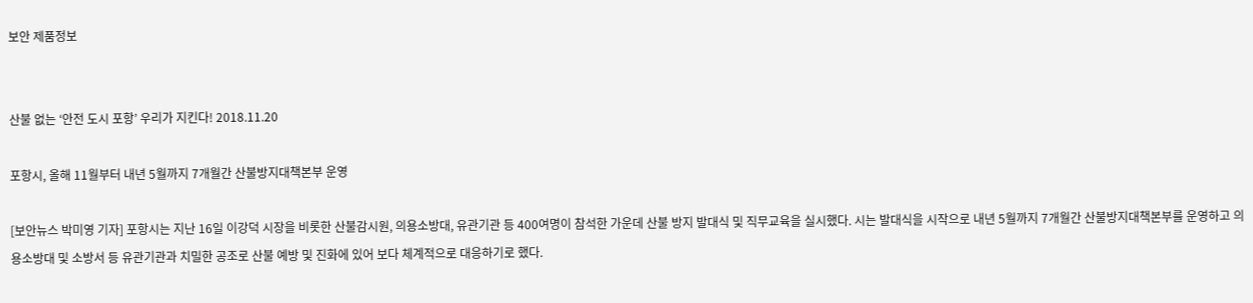보안 제품정보


산불 없는 ‘안전 도시 포항’ 우리가 지킨다! 2018.11.20

포항시, 올해 11월부터 내년 5월까지 7개월간 산불방지대책본부 운영

[보안뉴스 박미영 기자] 포항시는 지난 16일 이강덕 시장을 비롯한 산불감시원, 의용소방대, 유관기관 등 400여명이 참석한 가운데 산불 방지 발대식 및 직무교육을 실시했다. 시는 발대식을 시작으로 내년 5월까지 7개월간 산불방지대책본부를 운영하고 의용소방대 및 소방서 등 유관기관과 치밀한 공조로 산불 예방 및 진화에 있어 보다 체계적으로 대응하기로 했다.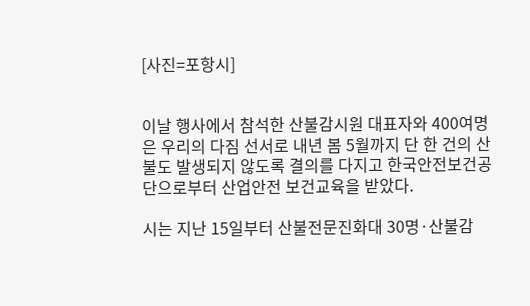[사진=포항시]


이날 행사에서 참석한 산불감시원 대표자와 400여명은 우리의 다짐 선서로 내년 봄 5월까지 단 한 건의 산불도 발생되지 않도록 결의를 다지고 한국안전보건공단으로부터 산업안전 보건교육을 받았다.

시는 지난 15일부터 산불전문진화대 30명·산불감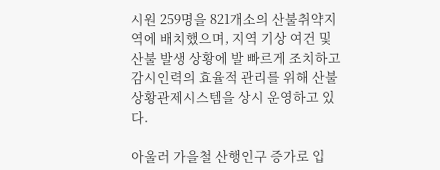시원 259명을 821개소의 산불취약지역에 배치했으며, 지역 기상 여건 및 산불 발생 상황에 발 빠르게 조치하고 감시인력의 효율적 관리를 위해 산불상황관제시스템을 상시 운영하고 있다.

아울러 가을철 산행인구 증가로 입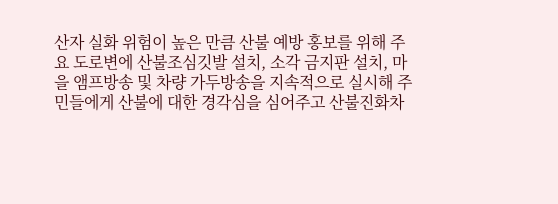산자 실화 위험이 높은 만큼 산불 예방 홍보를 위해 주요 도로변에 산불조심깃발 설치, 소각 금지판 설치, 마을 앰프방송 및 차량 가두방송을 지속적으로 실시해 주민들에게 산불에 대한 경각심을 심어주고 산불진화차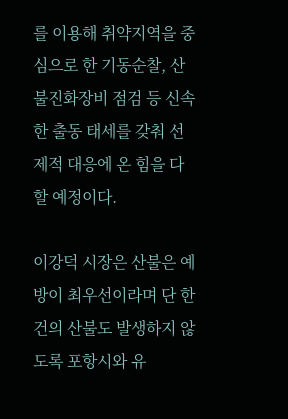를 이용해 취약지역을 중심으로 한 기동순찰, 산불진화장비 점검 등 신속한 출동 태세를 갖춰 선제적 대응에 온 힘을 다할 예정이다.

이강덕 시장은 산불은 예방이 최우선이라며 단 한 건의 산불도 발생하지 않도록 포항시와 유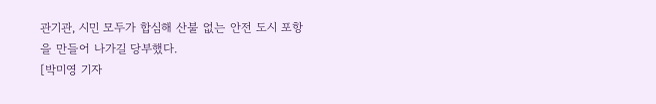관기관, 시민 모두가 합심해 산불 없는 안전 도시 포항을 만들어 나가길 당부했다.
[박미영 기자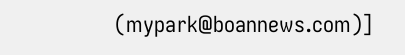(mypark@boannews.com)]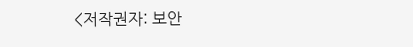<저작권자: 보안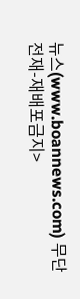뉴스(www.boannews.com) 무단전재-재배포금지>